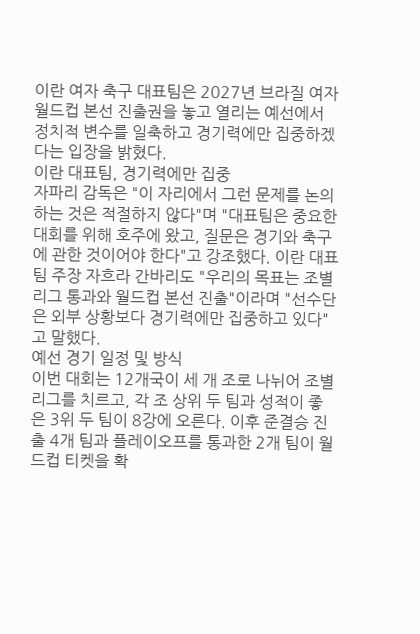이란 여자 축구 대표팀은 2027년 브라질 여자 월드컵 본선 진출권을 놓고 열리는 예선에서 정치적 변수를 일축하고 경기력에만 집중하겠다는 입장을 밝혔다.
이란 대표팀, 경기력에만 집중
자파리 감독은 "이 자리에서 그런 문제를 논의하는 것은 적절하지 않다"며 "대표팀은 중요한 대회를 위해 호주에 왔고, 질문은 경기와 축구에 관한 것이어야 한다"고 강조했다. 이란 대표팀 주장 자흐라 간바리도 "우리의 목표는 조별리그 통과와 월드컵 본선 진출"이라며 "선수단은 외부 상황보다 경기력에만 집중하고 있다"고 말했다.
예선 경기 일정 및 방식
이번 대회는 12개국이 세 개 조로 나뉘어 조별리그를 치르고, 각 조 상위 두 팀과 성적이 좋은 3위 두 팀이 8강에 오른다. 이후 준결승 진출 4개 팀과 플레이오프를 통과한 2개 팀이 월드컵 티켓을 확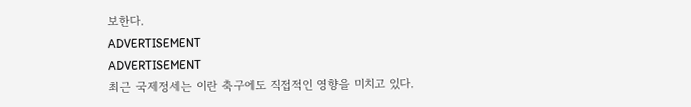보한다.
ADVERTISEMENT
ADVERTISEMENT
최근 국제정세는 이란 축구에도 직접적인 영향을 미치고 있다.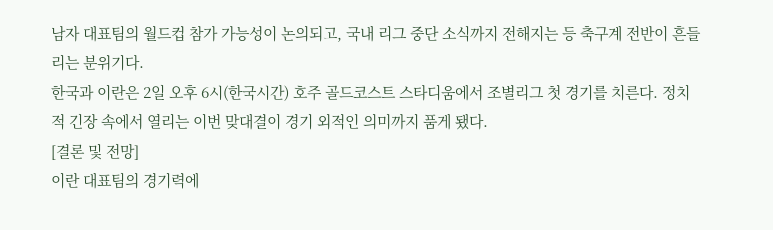남자 대표팀의 월드컵 참가 가능성이 논의되고, 국내 리그 중단 소식까지 전해지는 등 축구계 전반이 흔들리는 분위기다.
한국과 이란은 2일 오후 6시(한국시간) 호주 골드코스트 스타디움에서 조별리그 첫 경기를 치른다. 정치적 긴장 속에서 열리는 이번 맞대결이 경기 외적인 의미까지 품게 됐다.
[결론 및 전망]
이란 대표팀의 경기력에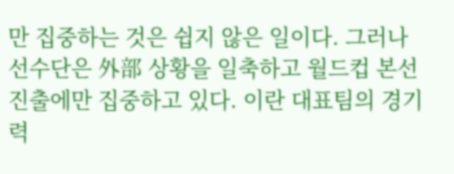만 집중하는 것은 쉽지 않은 일이다. 그러나 선수단은 外部 상황을 일축하고 월드컵 본선 진출에만 집중하고 있다. 이란 대표팀의 경기력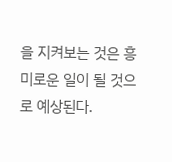을 지켜보는 것은 흥미로운 일이 될 것으로 예상된다.